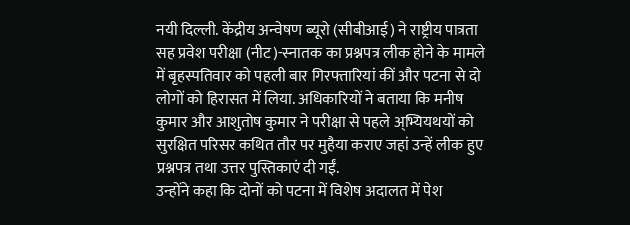नयी दिल्ली. केंद्रीय अन्वेषण ब्यूरो (सीबीआई) ने राष्ट्रीय पात्रता सह प्रवेश परीक्षा (नीट)-स्नातक का प्रश्नपत्र लीक होने के मामले में बृहस्पतिवार को पहली बार गिरफ्तारियां कीं और पटना से दो लोगों को हिरासत में लिया. अधिकारियों ने बताया कि मनीष कुमार और आशुतोष कुमार ने परीक्षा से पहले अ्भ्यियथयों को सुरक्षित परिसर कथित तौर पर मुहैया कराए जहां उन्हें लीक हुए प्रश्नपत्र तथा उत्तर पुस्तिकाएं दी गईं.
उन्होंने कहा कि दोनों को पटना में विशेष अदालत में पेश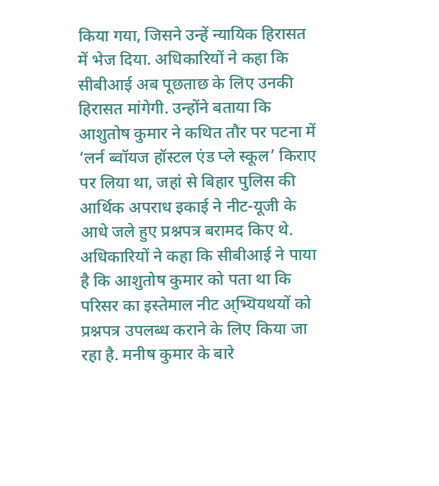किया गया, जिसने उन्हें न्यायिक हिरासत में भेज दिया. अधिकारियों ने कहा कि सीबीआई अब पूछताछ के लिए उनकी हिरासत मांगेगी. उन्होंने बताया कि आशुतोष कुमार ने कथित तौर पर पटना में ‘लर्न ब्वॉयज हॉस्टल एंड प्ले स्कूल’ किराए पर लिया था, जहां से बिहार पुलिस की आर्थिक अपराध इकाई ने नीट-यूजी के आधे जले हुए प्रश्नपत्र बरामद किए थे.
अधिकारियों ने कहा कि सीबीआई ने पाया है कि आशुतोष कुमार को पता था कि परिसर का इस्तेमाल नीट अ्भ्यियथयों को प्रश्नपत्र उपलब्ध कराने के लिए किया जा रहा है. मनीष कुमार के बारे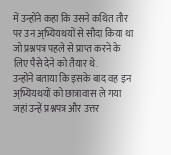में उन्होंने कहा कि उसने कथित तौर पर उन अ्भ्यियथयों से सौदा किया था जो प्रश्नपत्र पहले से प्राप्त करने के लिए पैसे देने को तैयार थे.
उन्होंने बताया कि इसके बाद वह इन अ्भ्यियथयों को छात्रावास ले गया जहां उन्हें प्रश्नपत्र और उत्तर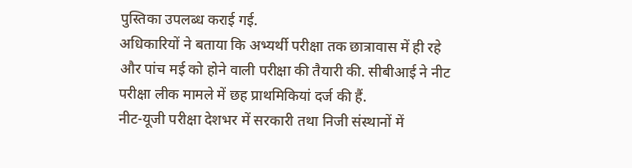पुस्तिका उपलब्ध कराई गई.
अधिकारियों ने बताया कि अभ्यर्थी परीक्षा तक छात्रावास में ही रहे और पांच मई को होने वाली परीक्षा की तैयारी की. सीबीआई ने नीट परीक्षा लीक मामले में छह प्राथमिकियां दर्ज की हैं.
नीट-यूजी परीक्षा देशभर में सरकारी तथा निजी संस्थानों में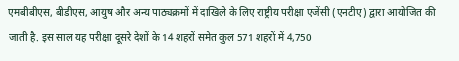एमबीबीएस, बीडीएस, आयुष और अन्य पाठ्यक्रमों में दाखिले के लिए राष्ट्रीय परीक्षा एजेंसी (एनटीए) द्वारा आयोजित की जाती है. इस साल यह परीक्षा दूसरे देशों के 14 शहरों समेत कुल 571 शहरों में 4,750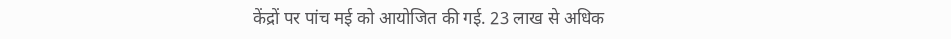केंद्रों पर पांच मई को आयोजित की गई. 23 लाख से अधिक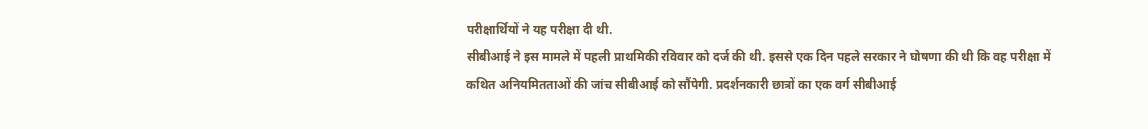परीक्षार्थियों ने यह परीक्षा दी थी.
सीबीआई ने इस मामले में पहली प्राथमिकी रविवार को दर्ज की थी. इससे एक दिन पहले सरकार ने घोषणा की थी कि वह परीक्षा में कथित अनियमितताओं की जांच सीबीआई को सौंपेगी. प्रदर्शनकारी छात्रों का एक वर्ग सीबीआई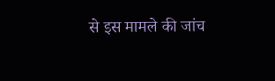से इस मामले की जांच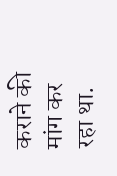कराने की मांग कर रहा था.